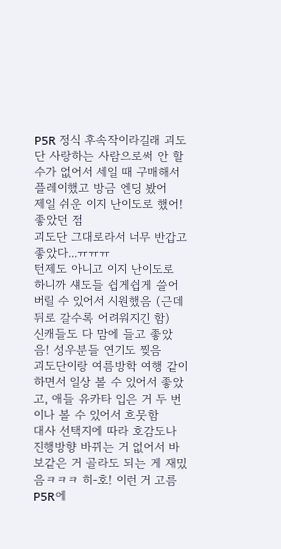P5R 정식 후속작이라길래 괴도단 사랑하는 사람으로써 안 할 수가 없어서 세일 때 구매해서 플레이했고 방금 엔딩 봤어
제일 쉬운 이지 난이도로 했어!
좋았던 점
괴도단 그대로라서 너무 반갑고 좋았다...ㅠㅠㅠ
턴제도 아니고 이지 난이도로 하니까 섀도들 쉽게쉽게 쓸어버릴 수 있어서 시원했음 (근데 뒤로 갈수록 어려워지긴 함)
신캐들도 다 맘에 들고 좋았음! 성우분들 연기도 찢음
괴도단이랑 여름방학 여행 같이 하면서 일상 볼 수 있어서 좋았고, 애들 유카타 입은 거 두 번이나 볼 수 있어서 흐뭇함
대사 선택지에 따라 호감도나 진행방향 바뀌는 거 없어서 바보같은 거 골라도 되는 게 재밌음ㅋㅋㅋ 히-호! 이런 거 고름
P5R에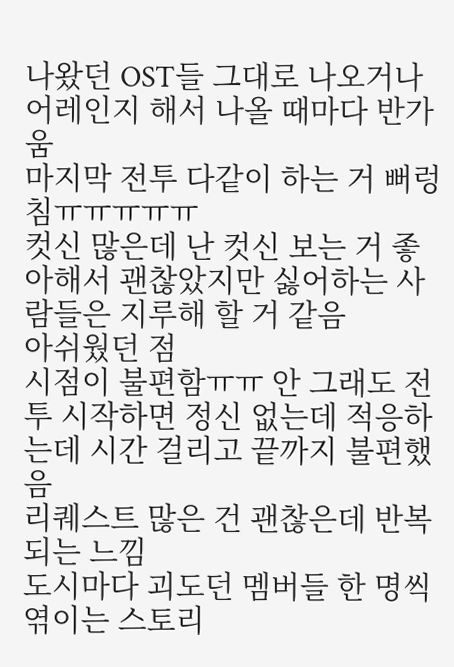나왔던 OST들 그대로 나오거나 어레인지 해서 나올 때마다 반가움
마지막 전투 다같이 하는 거 뻐렁침ㅠㅠㅠㅠㅠ
컷신 많은데 난 컷신 보는 거 좋아해서 괜찮았지만 싫어하는 사람들은 지루해 할 거 같음
아쉬웠던 점
시점이 불편함ㅠㅠ 안 그래도 전투 시작하면 정신 없는데 적응하는데 시간 걸리고 끝까지 불편했음
리퀘스트 많은 건 괜찮은데 반복되는 느낌
도시마다 괴도던 멤버들 한 명씩 엮이는 스토리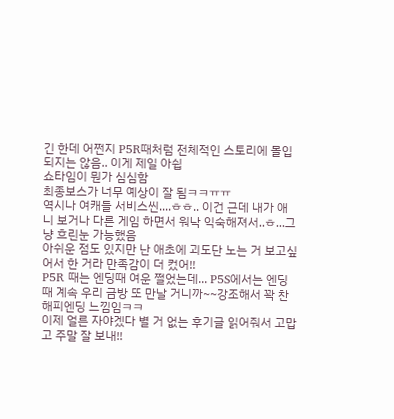긴 한데 어쩐지 P5R때처럼 전체적인 스토리에 몰입되지는 않음.. 이게 제일 아쉽
쇼타임이 뭔가 심심함
최종보스가 너무 예상이 잘 됨ㅋㅋㅠㅠ
역시나 여캐들 서비스씬....ㅎㅎ.. 이건 근데 내가 애니 보거나 다른 게임 하면서 워낙 익숙해져서..ㅎ...그냥 흐린눈 가능했음
아쉬운 점도 있지만 난 애초에 괴도단 노는 거 보고싶어서 한 거라 만족감이 더 컸어!!
P5R 때는 엔딩때 여운 쩔었는데... P5S에서는 엔딩때 계속 우리 금방 또 만날 거니까~~강조해서 꽉 찬 해피엔딩 느낌임ㅋㅋ
이제 얼른 자야겠다 별 거 없는 후기글 읽어줘서 고맙고 주말 잘 보내!!